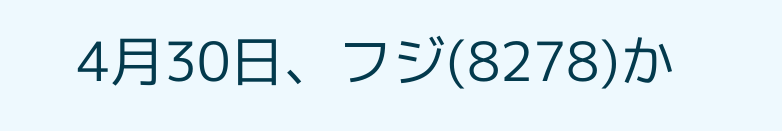4月30日、フジ(8278)か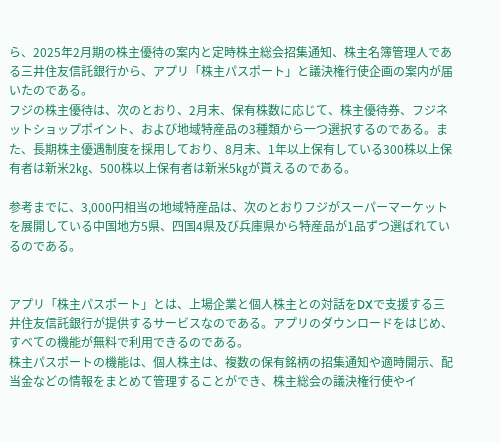ら、2025年2月期の株主優待の案内と定時株主総会招集通知、株主名簿管理人である三井住友信託銀行から、アプリ「株主パスポート」と議決権行使企画の案内が届いたのである。
フジの株主優待は、次のとおり、2月末、保有株数に応じて、株主優待券、フジネットショップポイント、および地域特産品の3種類から一つ選択するのである。また、長期株主優遇制度を採用しており、8月末、1年以上保有している300株以上保有者は新米2㎏、500株以上保有者は新米5㎏が貰えるのである。

参考までに、3,000円相当の地域特産品は、次のとおりフジがスーパーマーケットを展開している中国地方5県、四国4県及び兵庫県から特産品が1品ずつ選ばれているのである。


アプリ「株主パスポート」とは、上場企業と個人株主との対話をDXで支援する三井住友信託銀行が提供するサービスなのである。アプリのダウンロードをはじめ、すべての機能が無料で利用できるのである。
株主パスポートの機能は、個人株主は、複数の保有銘柄の招集通知や適時開示、配当金などの情報をまとめて管理することができ、株主総会の議決権行使やイ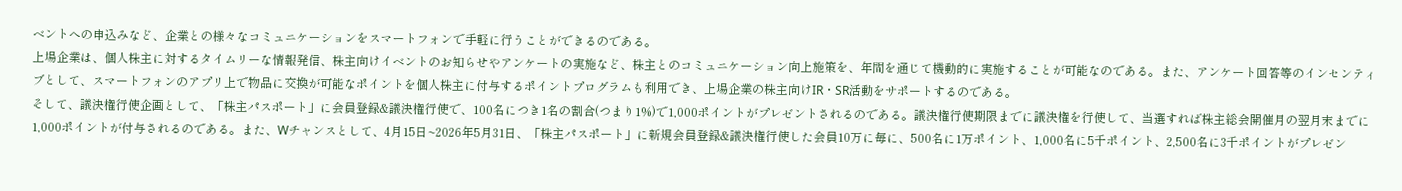ベントへの申込みなど、企業との様々なコミュニケーションをスマートフォンで手軽に行うことができるのである。
上場企業は、個人株主に対するタイムリーな情報発信、株主向けイベントのお知らせやアンケートの実施など、株主とのコミュニケーション向上施策を、年間を通じて機動的に実施することが可能なのである。また、アンケート回答等のインセンティブとして、スマートフォンのアプリ上で物品に交換が可能なポイントを個人株主に付与するポイントプログラムも利用でき、上場企業の株主向けIR・SR活動をサポートするのである。
そして、議決権行使企画として、「株主パスポート」に会員登録&議決権行使で、100名につき1名の割合(つまり1%)で1,000ポイントがプレゼントされるのである。議決権行使期限までに議決権を行使して、当選すれば株主総会開催月の翌月末までに1,000ポイントが付与されるのである。また、Wチャンスとして、4月15日~2026年5月31日、「株主パスポート」に新規会員登録&議決権行使した会員10万に毎に、500名に1万ポイント、1,000名に5千ポイント、2,500名に3千ポイントがプレゼン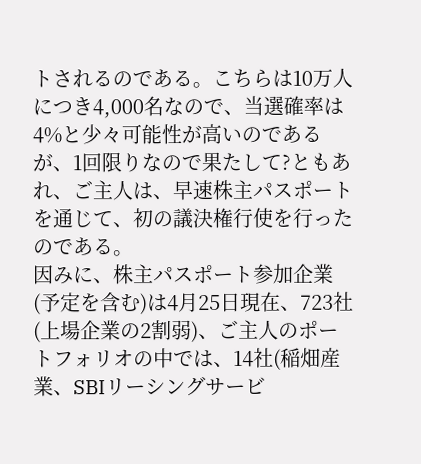トされるのである。こちらは10万人につき4,000名なので、当選確率は4%と少々可能性が高いのであるが、1回限りなので果たして?ともあれ、ご主人は、早速株主パスポートを通じて、初の議決権行使を行ったのである。
因みに、株主パスポート参加企業(予定を含む)は4月25日現在、723社(上場企業の2割弱)、ご主人のポートフォリオの中では、14社(稲畑産業、SBIリーシングサービ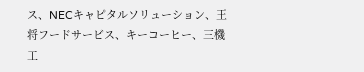ス、NECキャピタルソリューション、王将フードサービス、キーコーヒー、三機工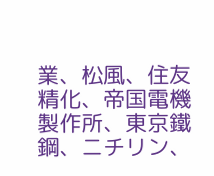業、松風、住友精化、帝国電機製作所、東京鐵鋼、ニチリン、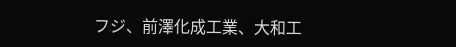フジ、前澤化成工業、大和工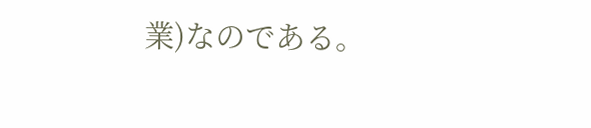業)なのである。